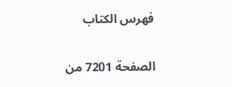فهرس الكتاب

الصفحة 7201 من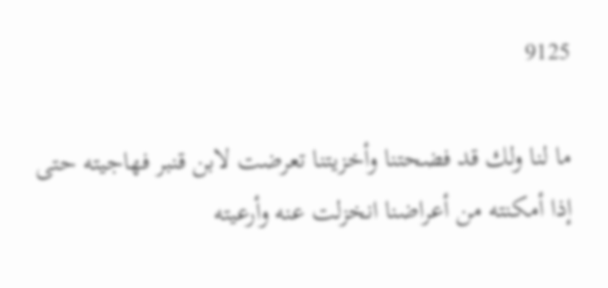9125

ما لنا ولك قد فضحتنا وأخزيتنا تعرضت لابن قنبر فهاجيته حتى إذا أمكنته من أعراضنا انخزلت عنه وأرعيته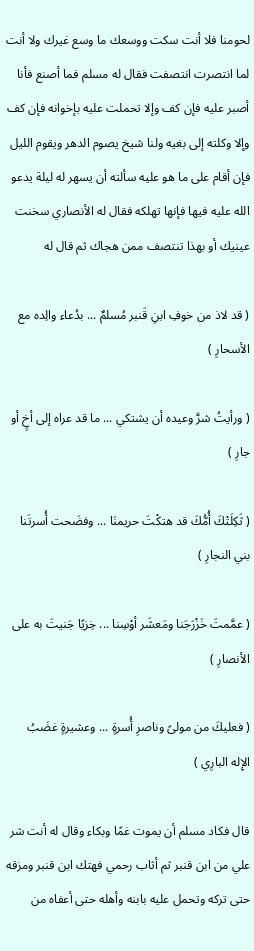لحومنا فلا أنت سكت ووسعك ما وسع غيرك ولا أنت لما انتصرت انتصفت فقال له مسلم فما أصنع فأنا أصبر عليه فإن كف وإلا تحملت عليه بإخوانه فإن كف وإلا وكلته إلى بغيه ولنا شيخ يصوم الدهر ويقوم الليل فإن أقام على ما هو عليه سألته أن يسهر له ليلة يدعو الله عليه فيها فإنها تهلكه فقال له الأنصاري سخنت عينيك أو بهذا تنتصف ممن هجاك ثم قال له

( قد لاذ من خوفِ ابنِ قَنبر مُسلمٌ ... بدُعاء والِده مع الأسحارِ )

( ورأيتُ شرَّ وعيده أن يشتكي ... ما قد عراه إلى أخٍ أو جارِ )

( ثَكِلَتْكَ أُمُّكَ قد هتكْتَ حريمنَا ... وفضَحت أُسرتَنا بني النجارِ )

( عمَّمتَ خَزْرَجَنا ومَعشَر أوْسِنا ... خِزيًا جَنيتَ به على الأنصارِ )

( فعليكَ من مولىً وناصرِ أُسرةٍ ... وعشيرةٍ غضَبُ الإِله البارِي )

قال فكاد مسلم أن يموت غمًا وبكاء وقال له أنت شر علي من ابن قنبر ثم أثاب رحمي فهتك ابن قنبر ومزقه حتى تركه وتحمل عليه بابنه وأهله حتى أعفاه من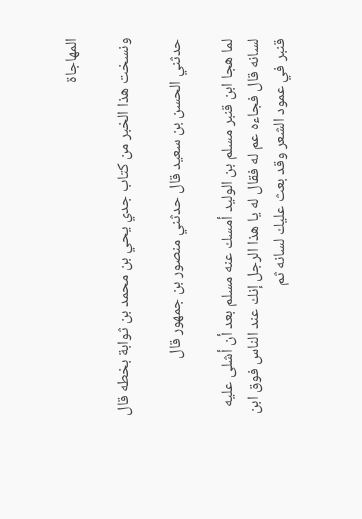المهاجاة

ونسخت هذا الخبر من كتاب جدي يحي بن محمد بن ثوابة بخطه قال

حدثني الحسن بن سعيد قال حدثني منصور بن جمهور قال

لما هجا ابن قنبر مسلم بن الوليد أمسك عنه مسلم بعد أن أشلى عليه لسانه قال فجاءه عم له فقال له يا هذا الرجل إنك عند الناس فوق ابن قنبر في عمود الشعر وقد بعث عليك لسانه ثم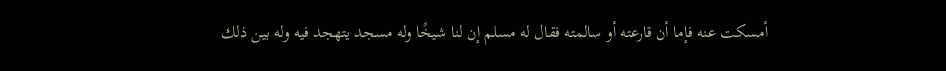أمسكت عنه فإما أن قارعته أو سالمته فقال له مسلم إن لنا شيخًا وله مسجد يتهجد فيه وله بين ذلك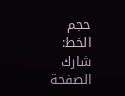حجم الخط:
شارك الصفحة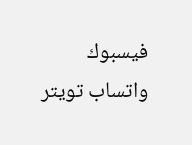فيسبوك واتساب تويتر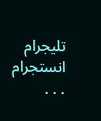تليجرام انستجرام
. . .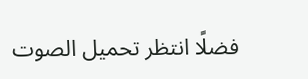فضلًا انتظر تحميل الصوت